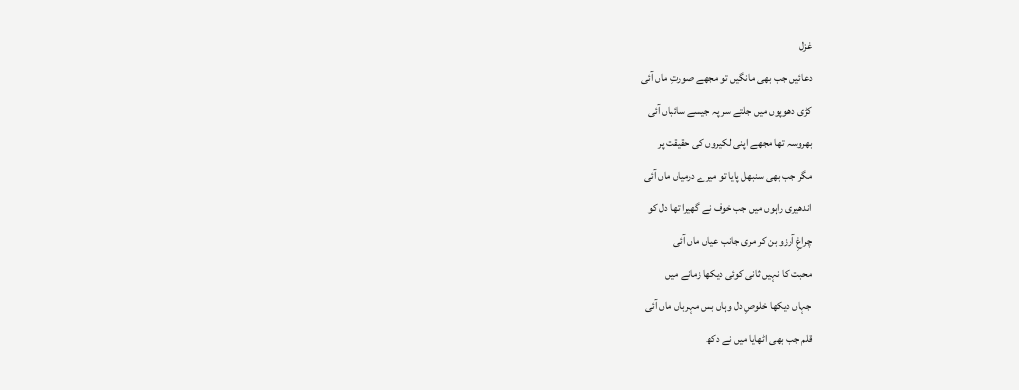غزل
دعائیں جب بھی مانگیں تو مجھے صورتِ ماں آئی
کڑی دھوپوں میں جلتے سر پہ جیسے سائباں آئی
بھروسہ تھا مجھے اپنی لکیروں کی حقیقت پر
مگر جب بھی سنبھل پایا تو میرے درمیاں ماں آئی
اندھیری راہوں میں جب خوف نے گھیرا تھا دل کو
چراغِ آرزو بن کر مری جانب عیاں ماں آئی
محبت کا نہیں ثانی کوئی دیکھا زمانے میں
جہاں دیکھا خلوصِ دل وہاں بس مہرباں ماں آئی
قلم جب بھی اٹھایا میں نے دکھ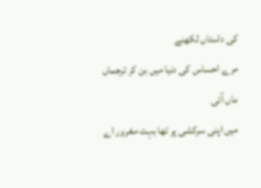کی داستاں لکھنے
مرے احساس کی دنیا میں بن کر ترجماں ماں آئی
میں اپنی سرکشی پر تھا بہت مغرور اے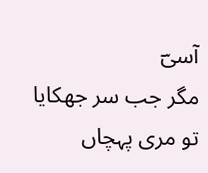آسیؔ
مگر جب سر جھکایا تو مری پہچاں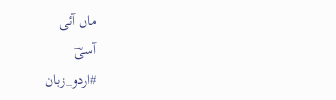ماں آئی
آسیؔ
#اردو_زبان